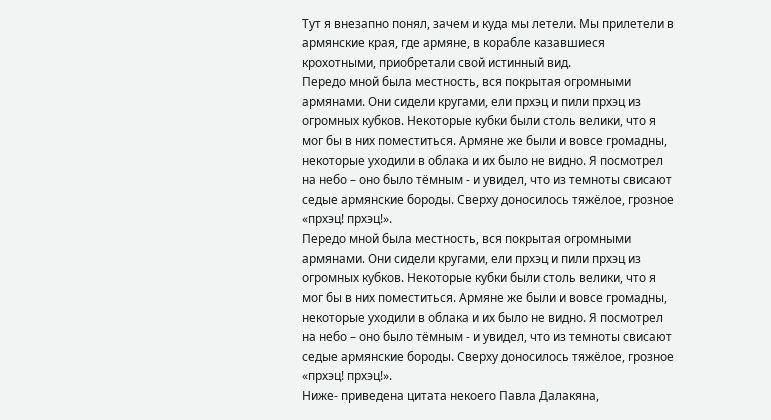Тут я внезапно понял, зачем и куда мы летели. Мы прилетели в армянские края, где армяне, в корабле казавшиеся крохотными, приобретали свой истинный вид.
Передо мной была местность, вся покрытая огромными армянами. Они сидели кругами, ели прхэц и пили прхэц из огромных кубков. Некоторые кубки были столь велики, что я мог бы в них поместиться. Армяне же были и вовсе громадны, некоторые уходили в облака и их было не видно. Я посмотрел на небо – оно было тёмным - и увидел, что из темноты свисают седые армянские бороды. Сверху доносилось тяжёлое, грозное «прхэц! прхэц!».
Передо мной была местность, вся покрытая огромными армянами. Они сидели кругами, ели прхэц и пили прхэц из огромных кубков. Некоторые кубки были столь велики, что я мог бы в них поместиться. Армяне же были и вовсе громадны, некоторые уходили в облака и их было не видно. Я посмотрел на небо – оно было тёмным - и увидел, что из темноты свисают седые армянские бороды. Сверху доносилось тяжёлое, грозное «прхэц! прхэц!».
Ниже- приведена цитата некоего Павла Далакяна,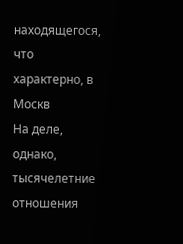находящегося, что характерно, в Москв
На деле, однако, тысячелетние отношения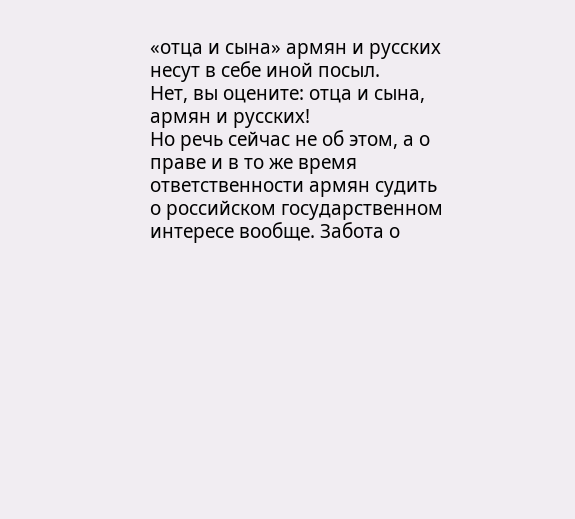«отца и сына» армян и русских несут в себе иной посыл.
Нет, вы оцените: отца и сына, армян и русских!
Но речь сейчас не об этом, а о праве и в то же время ответственности армян судить о российском государственном интересе вообще. Забота о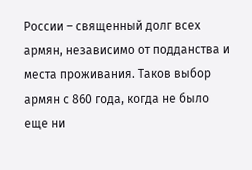России – священный долг всех армян, независимо от подданства и места проживания. Таков выбор армян с 860 года, когда не было еще ни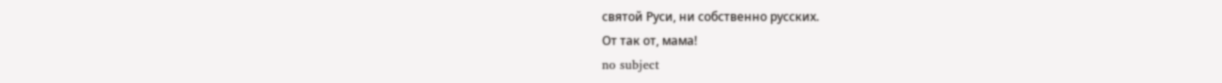святой Руси, ни собственно русских.
От так от, мама!
no subject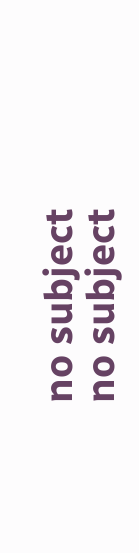no subject
no subject